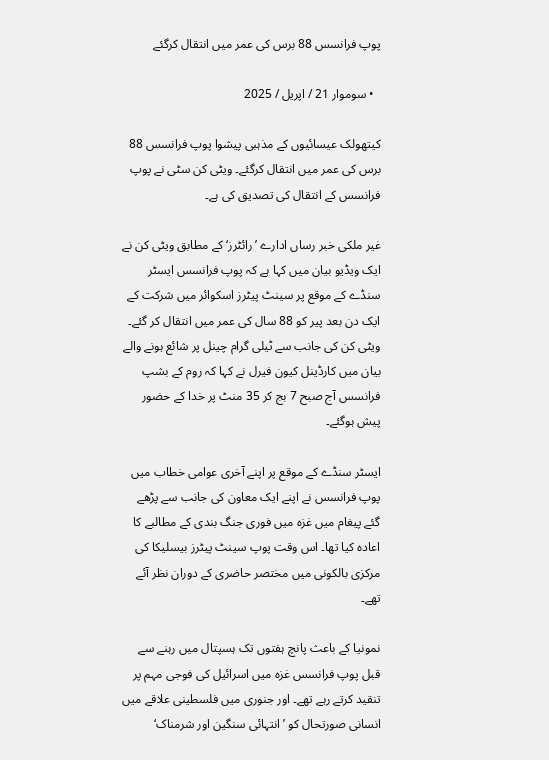پوپ فرانسس 88 برس کی عمر میں انتقال کرگئے

  • سوموار 21 / اپریل / 2025

کیتھولک عیسائیوں کے مذہبی پیشوا پوپ فرانسس 88 برس کی عمر میں انتقال کرگئے۔ ویٹی کن سٹی نے پوپ فرانسس کے انتقال کی تصدیق کی ہے۔

غیر ملکی خبر رساں ادارے ’رائٹرز‘ کے مطابق ویٹی کن نے ایک ویڈیو بیان میں کہا ہے کہ پوپ فرانسس ایسٹر سنڈے کے موقع پر سینٹ پیٹرز اسکوائر میں شرکت کے ایک دن بعد پیر کو 88 سال کی عمر میں انتقال کر گئے۔ ویٹی کن کی جانب سے ٹیلی گرام چینل پر شائع ہونے والے بیان میں کارڈینل کیون فیرل نے کہا کہ روم کے بشپ فرانسس آج صبح 7 بج کر 35 منٹ پر خدا کے حضور پیش ہوگئے۔

ایسٹر سنڈے کے موقع پر اپنے آخری عوامی خطاب میں پوپ فرانسس نے اپنے ایک معاون کی جانب سے پڑھے گئے پیغام میں غزہ میں فوری جنگ بندی کے مطالبے کا اعادہ کیا تھا۔ اس وقت پوپ سینٹ پیٹرز بیسلیکا کی مرکزی بالکونی میں مختصر حاضری کے دوران نظر آئے تھے۔

نمونیا کے باعث پانچ ہفتوں تک ہسپتال میں رہنے سے قبل پوپ فرانسس غزہ میں اسرائیل کی فوجی مہم پر تنقید کرتے رہے تھے۔ اور جنوری میں فلسطینی علاقے میں انسانی صورتحال کو ’انتہائی سنگین اور شرمناک‘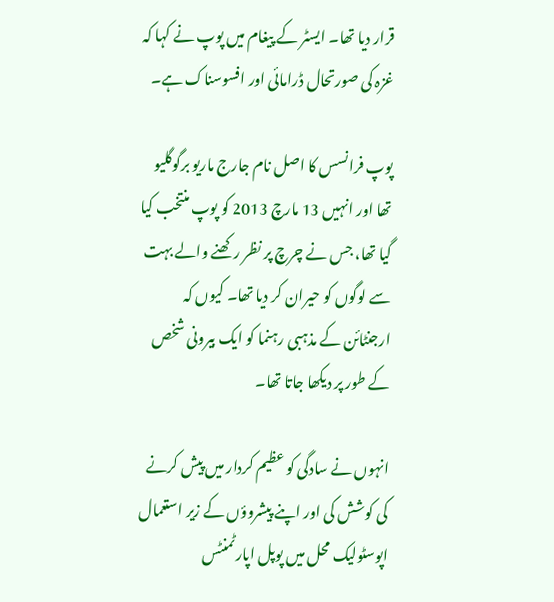قرار دیا تھا۔ ایسٹر کے پیغام میں پوپ نے کہا کہ غزہ کی صورتحال ڈرامائی اور افسوسناک ہے۔

پوپ فرانسس کا اصل نام جارج ماریو برگوگلیو تھا اور انہیں 13 مارچ 2013 کو پوپ منتخب کیا گیا تھا، جس نے چرچ پر نظر رکھنے والے بہت سے لوگوں کو حیران کر دیا تھا۔ کیوں کہ ارجنٹائن کے مذہبی رہنما کو ایک بیرونی شخص کے طور پر دیکھا جاتا تھا۔

انہوں نے سادگی کو عظیم کردار میں پیش کرنے کی کوشش کی اور اپنے پیشروؤں کے زیر استعمال اپوسٹولیک محل میں پوپل اپارٹمنٹس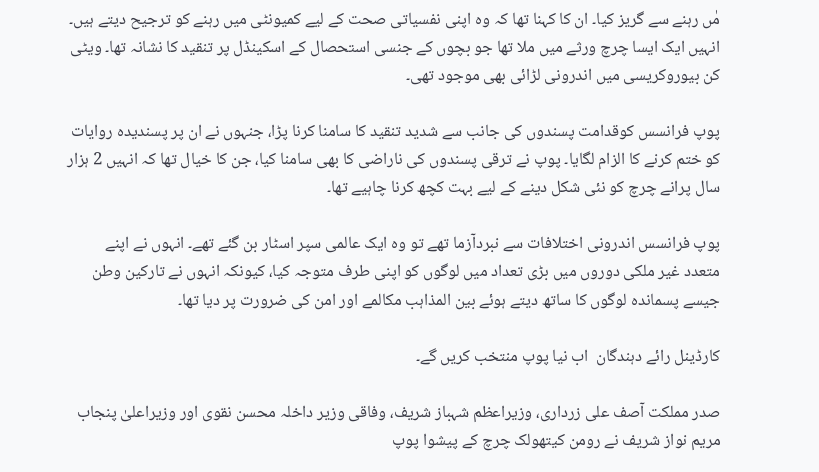مٰں رہنے سے گریز کیا۔ ان کا کہنا تھا کہ وہ اپنی نفسیاتی صحت کے لیے کمیونٹی میں رہنے کو ترجیح دیتے ہیں۔ انہیں ایک ایسا چرچ ورثے میں ملا تھا جو بچوں کے جنسی استحصال کے اسکینڈل پر تنقید کا نشانہ تھا۔ ویٹی کن بیوروکریسی میں اندرونی لڑائی بھی موجود تھی۔

پوپ فرانسس کوقدامت پسندوں کی جانب سے شدید تنقید کا سامنا کرنا پڑا، جنہوں نے ان پر پسندیدہ روایات کو ختم کرنے کا الزام لگایا۔ پوپ نے ترقی پسندوں کی ناراضی کا بھی سامنا کیا، جن کا خیال تھا کہ انہیں 2 ہزار سال پرانے چرچ کو نئی شکل دینے کے لیے بہت کچھ کرنا چاہیے تھا۔

پوپ فرانسس اندرونی اختلافات سے نبردآزما تھے تو وہ ایک عالمی سپر اسٹار بن گئے تھے۔ انہوں نے اپنے متعدد غیر ملکی دوروں میں بڑی تعداد میں لوگوں کو اپنی طرف متوجہ کیا، کیونکہ انہوں نے تارکین وطن جیسے پسماندہ لوگوں کا ساتھ دیتے ہوئے بین المذاہب مکالمے اور امن کی ضرورت پر دیا تھا۔

کارڈینل رائے دہندگان  اب نیا پوپ منتخب کریں گے۔

صدر مملکت آصف علی زرداری، وزیراعظم شہباز شریف، وفاقی وزیر داخلہ محسن نقوی اور وزیراعلیٰ پنجاب مریم نواز شریف نے رومن کیتھولک چرچ کے پیشوا پوپ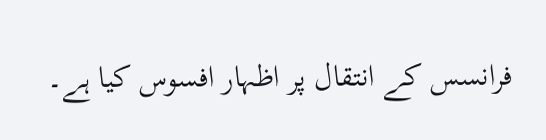فرانسس کے انتقال پر اظہار افسوس کیا ہے۔